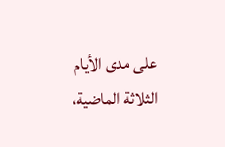على مدى الأيام الثلاثة الماضية،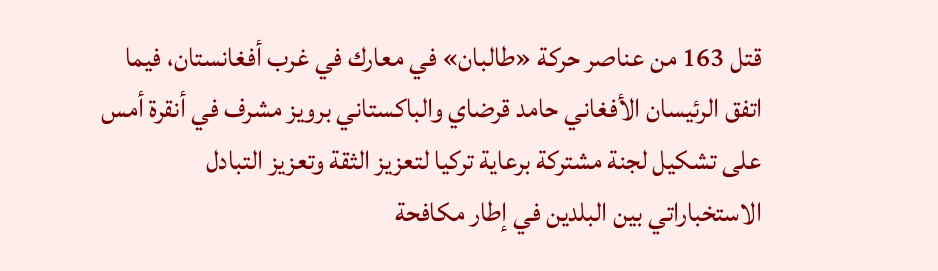قتل 163 من عناصر حركة «طالبان» في معارك في غرب أفغانستان، فيما اتفق الرئيسان الأفغاني حامد قرضاي والباكستاني برويز مشرف في أنقرة أمس على تشكيل لجنة مشتركة برعاية تركيا لتعزيز الثقة وتعزيز التبادل الاستخباراتي بين البلدين في إطار مكافحة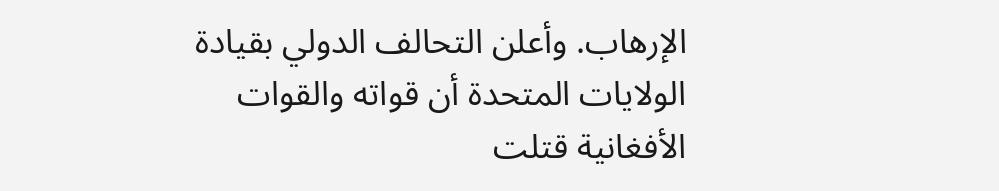الإرهاب. وأعلن التحالف الدولي بقيادة الولايات المتحدة أن قواته والقوات الأفغانية قتلت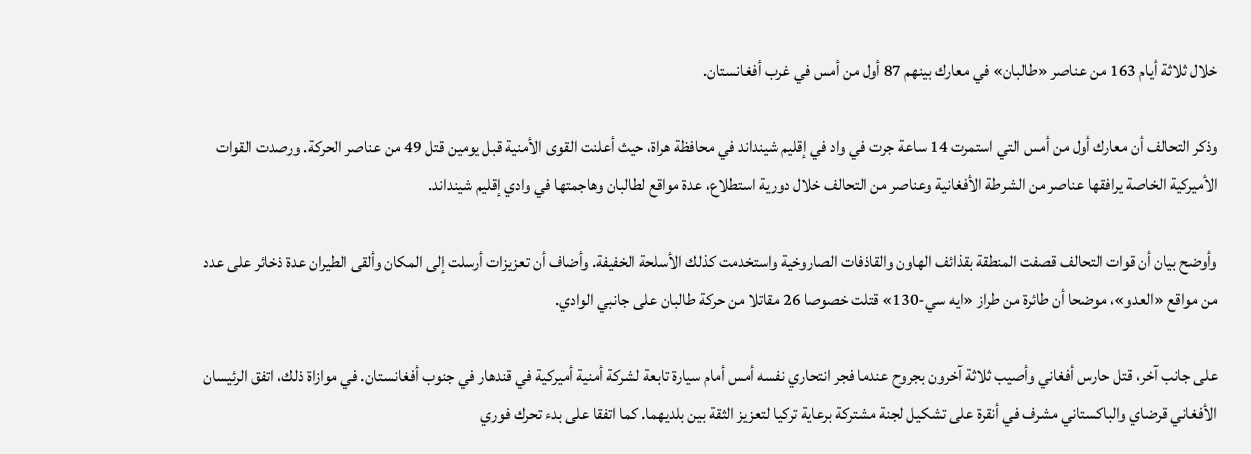خلال ثلاثة أيام 163 من عناصر «طالبان» في معارك بينهم 87 أول من أمس في غرب أفغانستان.

وذكر التحالف أن معارك أول من أمس التي استمرت 14 ساعة جرت في واد في إقليم شينداند في محافظة هراة، حيث أعلنت القوى الأمنية قبل يومين قتل 49 من عناصر الحركة. ورصدت القوات الأميركية الخاصة يرافقها عناصر من الشرطة الأفغانية وعناصر من التحالف خلال دورية استطلاع، عدة مواقع لطالبان وهاجمتها في وادي إقليم شينداند.

وأوضح بيان أن قوات التحالف قصفت المنطقة بقذائف الهاون والقاذفات الصاروخية واستخدمت كذلك الأسلحة الخفيفة. وأضاف أن تعزيزات أرسلت إلى المكان وألقى الطيران عدة ذخائر على عدد من مواقع «العدو»، موضحا أن طائرة من طراز «ايه سي-130» قتلت خصوصا 26 مقاتلا من حركة طالبان على جانبي الوادي.

على جانب آخر، قتل حارس أفغاني وأصيب ثلاثة آخرون بجروح عندما فجر انتحاري نفسه أمس أمام سيارة تابعة لشركة أمنية أميركية في قندهار في جنوب أفغانستان. في موازاة ذلك، اتفق الرئيسان الأفغاني قرضاي والباكستاني مشرف في أنقرة على تشكيل لجنة مشتركة برعاية تركيا لتعزيز الثقة بين بلديهما. كما اتفقا على بدء تحرك فوري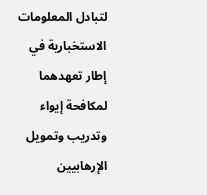لتبادل المعلومات الاستخبارية في إطار تعهدهما لمكافحة إيواء وتدريب وتمويل الإرهابيين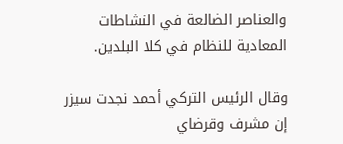والعناصر الضالعة في النشاطات المعادية للنظام في كلا البلدين.

وقال الرئيس التركي أحمد نجدت سيزر إن مشرف وقرضاي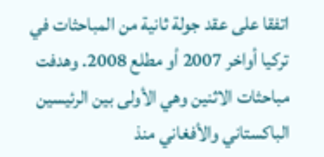اتفقا على عقد جولة ثانية من المباحثات في تركيا أواخر 2007 أو مطلع 2008. وهدفت مباحثات الاثنين وهي الأولى بين الرئيسين الباكستاني والأفغاني منذ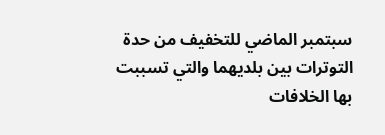سبتمبر الماضي للتخفيف من حدة التوترات بين بلديهما والتي تسببت بها الخلافات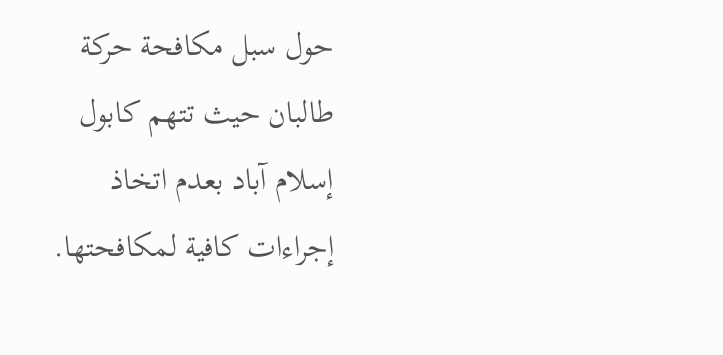حول سبل مكافحة حركة طالبان حيث تتهم كابول إسلام آباد بعدم اتخاذ إجراءات كافية لمكافحتها.